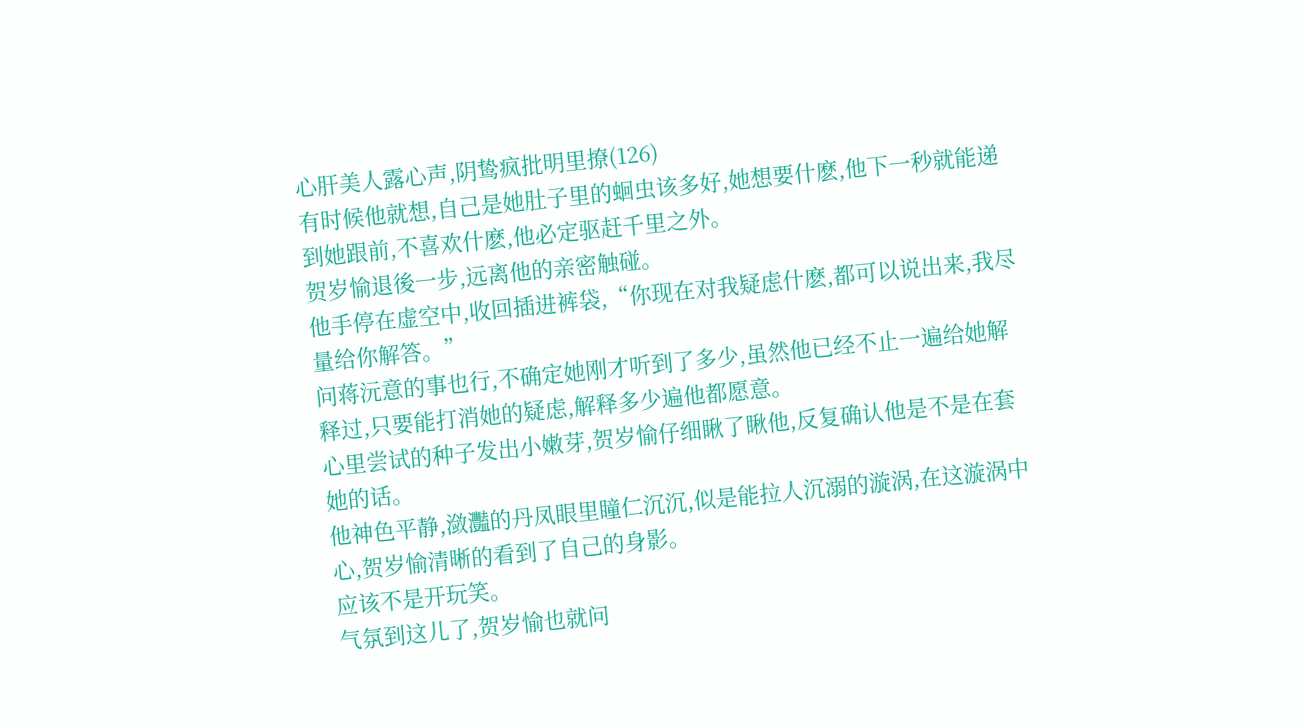心肝美人露心声,阴鸷疯批明里撩(126)
有时候他就想,自己是她肚子里的蛔虫该多好,她想要什麽,他下一秒就能递到她跟前,不喜欢什麽,他必定驱赶千里之外。
贺岁愉退後一步,远离他的亲密触碰。
他手停在虚空中,收回插进裤袋,“你现在对我疑虑什麽,都可以说出来,我尽量给你解答。”
问蒋沅意的事也行,不确定她刚才听到了多少,虽然他已经不止一遍给她解释过,只要能打消她的疑虑,解释多少遍他都愿意。
心里尝试的种子发出小嫩芽,贺岁愉仔细瞅了瞅他,反复确认他是不是在套她的话。
他神色平静,潋灩的丹凤眼里瞳仁沉沉,似是能拉人沉溺的漩涡,在这漩涡中心,贺岁愉清晰的看到了自己的身影。
应该不是开玩笑。
气氛到这儿了,贺岁愉也就问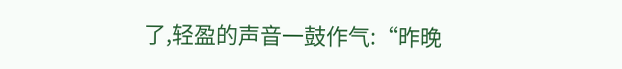了,轻盈的声音一鼓作气:“昨晚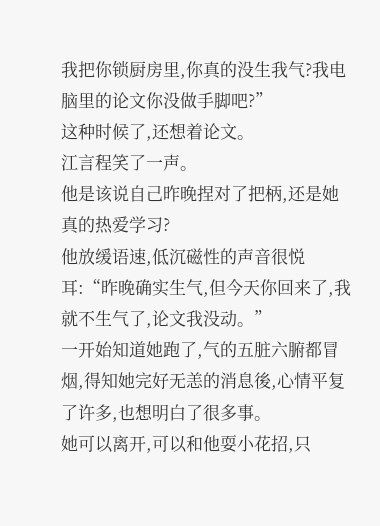我把你锁厨房里,你真的没生我气?我电脑里的论文你没做手脚吧?”
这种时候了,还想着论文。
江言程笑了一声。
他是该说自己昨晚捏对了把柄,还是她真的热爱学习?
他放缓语速,低沉磁性的声音很悦耳:“昨晚确实生气,但今天你回来了,我就不生气了,论文我没动。”
一开始知道她跑了,气的五脏六腑都冒烟,得知她完好无恙的消息後,心情平复了许多,也想明白了很多事。
她可以离开,可以和他耍小花招,只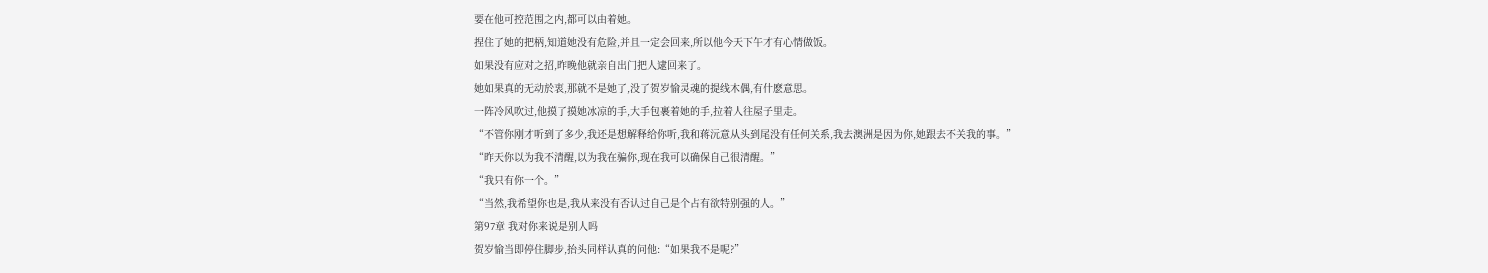要在他可控范围之内,都可以由着她。
捏住了她的把柄,知道她没有危险,并且一定会回来,所以他今天下午才有心情做饭。
如果没有应对之招,昨晚他就亲自出门把人逮回来了。
她如果真的无动於衷,那就不是她了,没了贺岁愉灵魂的提线木偶,有什麽意思。
一阵冷风吹过,他摸了摸她冰凉的手,大手包裹着她的手,拉着人往屋子里走。
“不管你刚才听到了多少,我还是想解释给你听,我和蒋沅意从头到尾没有任何关系,我去澳洲是因为你,她跟去不关我的事。”
“昨天你以为我不清醒,以为我在骗你,现在我可以确保自己很清醒。”
“我只有你一个。”
“当然,我希望你也是,我从来没有否认过自己是个占有欲特别强的人。”
第97章 我对你来说是别人吗
贺岁愉当即停住脚步,抬头同样认真的问他:“如果我不是呢?”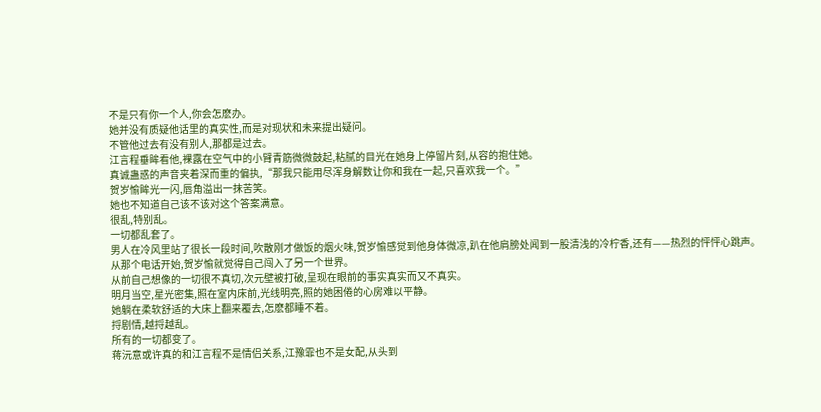不是只有你一个人,你会怎麽办。
她并没有质疑他话里的真实性,而是对现状和未来提出疑问。
不管他过去有没有别人,那都是过去。
江言程垂眸看他,裸露在空气中的小臂青筋微微鼓起,粘腻的目光在她身上停留片刻,从容的抱住她。
真诚蛊惑的声音夹着深而重的偏执,“那我只能用尽浑身解数让你和我在一起,只喜欢我一个。”
贺岁愉眸光一闪,唇角溢出一抹苦笑。
她也不知道自己该不该对这个答案满意。
很乱,特别乱。
一切都乱套了。
男人在冷风里站了很长一段时间,吹散刚才做饭的烟火味,贺岁愉感觉到他身体微凉,趴在他肩膀处闻到一股清浅的冷柠香,还有——热烈的怦怦心跳声。
从那个电话开始,贺岁愉就觉得自己闯入了另一个世界。
从前自己想像的一切很不真切,次元壁被打破,呈现在眼前的事实真实而又不真实。
明月当空,星光密集,照在室内床前,光线明亮,照的她困倦的心房难以平静。
她躺在柔软舒适的大床上翻来覆去,怎麽都睡不着。
捋剧情,越捋越乱。
所有的一切都变了。
蒋沅意或许真的和江言程不是情侣关系,江豫霏也不是女配,从头到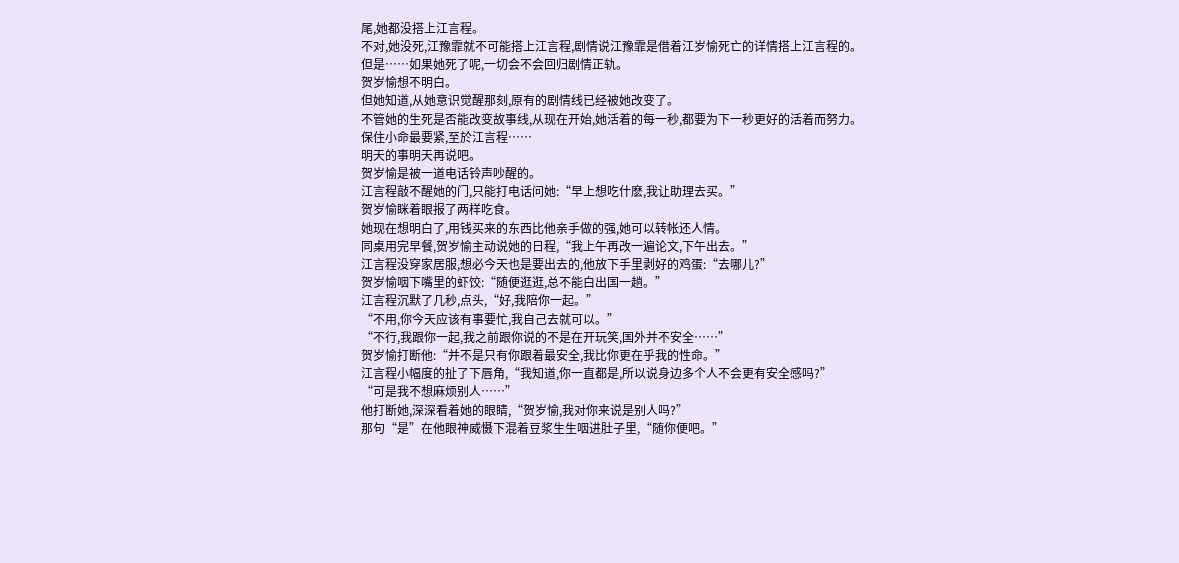尾,她都没搭上江言程。
不对,她没死,江豫霏就不可能搭上江言程,剧情说江豫霏是借着江岁愉死亡的详情搭上江言程的。
但是……如果她死了呢,一切会不会回归剧情正轨。
贺岁愉想不明白。
但她知道,从她意识觉醒那刻,原有的剧情线已经被她改变了。
不管她的生死是否能改变故事线,从现在开始,她活着的每一秒,都要为下一秒更好的活着而努力。
保住小命最要紧,至於江言程……
明天的事明天再说吧。
贺岁愉是被一道电话铃声吵醒的。
江言程敲不醒她的门,只能打电话问她:“早上想吃什麽,我让助理去买。”
贺岁愉眯着眼报了两样吃食。
她现在想明白了,用钱买来的东西比他亲手做的强,她可以转帐还人情。
同桌用完早餐,贺岁愉主动说她的日程,“我上午再改一遍论文,下午出去。”
江言程没穿家居服,想必今天也是要出去的,他放下手里剥好的鸡蛋:“去哪儿?”
贺岁愉咽下嘴里的虾饺:“随便逛逛,总不能白出国一趟。”
江言程沉默了几秒,点头,“好,我陪你一起。”
“不用,你今天应该有事要忙,我自己去就可以。”
“不行,我跟你一起,我之前跟你说的不是在开玩笑,国外并不安全……”
贺岁愉打断他:“并不是只有你跟着最安全,我比你更在乎我的性命。”
江言程小幅度的扯了下唇角,“我知道,你一直都是,所以说身边多个人不会更有安全感吗?”
“可是我不想麻烦别人……”
他打断她,深深看着她的眼睛,“贺岁愉,我对你来说是别人吗?”
那句“是”在他眼神威慑下混着豆浆生生咽进肚子里,“随你便吧。”